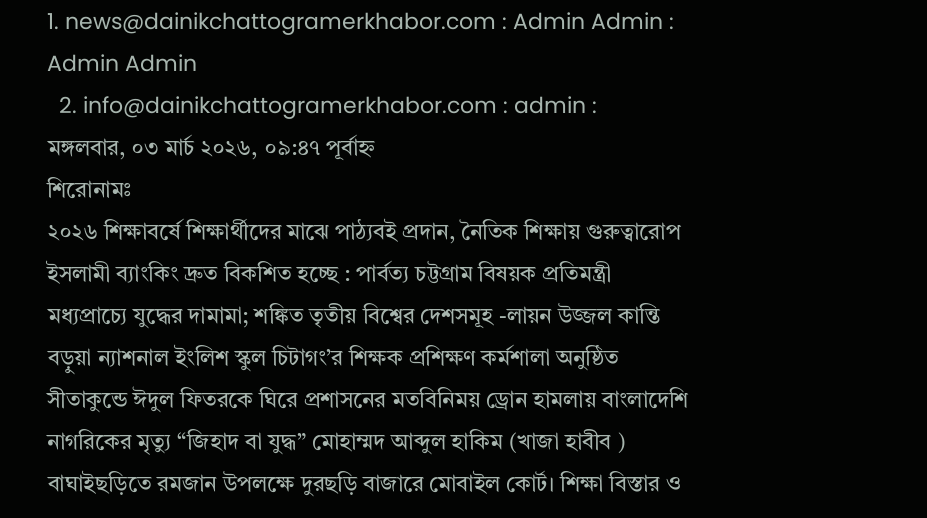1. news@dainikchattogramerkhabor.com : Admin Admin : Admin Admin
  2. info@dainikchattogramerkhabor.com : admin :
মঙ্গলবার, ০৩ মার্চ ২০২৬, ০৯:৪৭ পূর্বাহ্ন
শিরোনামঃ
২০২৬ শিক্ষাবর্ষে শিক্ষার্থীদের মাঝে পাঠ্যবই প্রদান, নৈতিক শিক্ষায় গুরুত্বারোপ ইসলামী ব্যাংকিং দ্রুত বিকশিত হচ্ছে : পার্বত্য চট্টগ্রাম বিষয়ক প্রতিমন্ত্রী মধ্যপ্রাচ্যে যুদ্ধের দামামা; শঙ্কিত তৃতীয় বিশ্বের দেশসমূহ -লায়ন উজ্জল কান্তি বড়ুয়া ন্যাশনাল ইংলিশ স্কুল চিটাগং’র শিক্ষক প্রশিক্ষণ কর্মশালা অনুষ্ঠিত সীতাকুন্ডে ঈদুল ফিতরকে ঘিরে প্রশাসনের মতবিনিময় ড্রোন হামলায় বাংলাদেশি নাগরিকের মৃত্যু “জিহাদ বা যুদ্ধ” মোহাম্মদ আব্দুল হাকিম (খাজা হাবীব ) বাঘাইছড়িতে রমজান উপলক্ষে দুরছড়ি বাজারে মোবাইল কোর্ট। শিক্ষা বিস্তার ও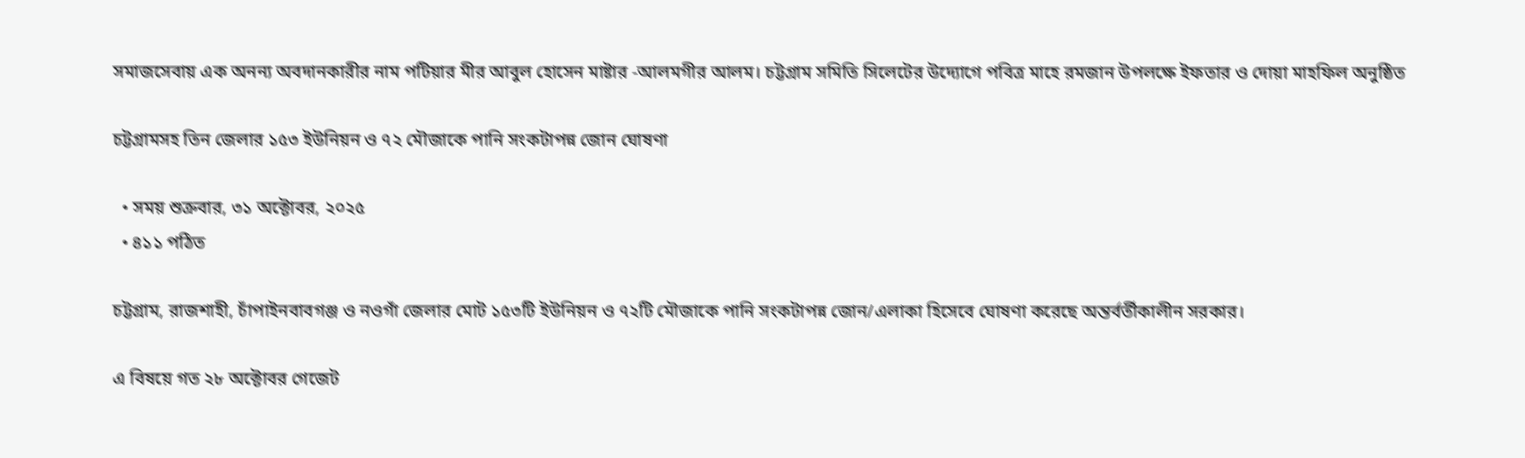সমাজসেবায় এক অনন্য অবদানকারীর নাম পটিয়ার মীর আবুল হোসেন মাষ্টার -আলমগীর আলম। চট্টগ্রাম সমিতি সি‌লে‌টের উদ্যো‌গে পবিত্র মাহে রমজান উপলক্ষে ইফতার ও দোয়া মাহফিল অনুষ্ঠিত

চট্টগ্রামসহ তিন জেলার ১৫৩ ইউনিয়ন ও ৭২ মৌজাকে পানি সংকটাপন্ন জোন ঘোষণা

  • সময় শুক্রবার, ৩১ অক্টোবর, ২০২৫
  • ৪১১ পঠিত

চট্টগ্রাম, রাজশাহী, চাঁপাইনবাবগঞ্জ ও নওগাঁ জেলার মোট ১৫৩টি ইউনিয়ন ও ৭২টি মৌজাকে পানি সংকটাপন্ন জোন/এলাকা হিসেবে ঘোষণা করেছে অন্তর্বর্তীকালীন সরকার।

এ বিষয়ে গত ২৮ অক্টোবর গেজেট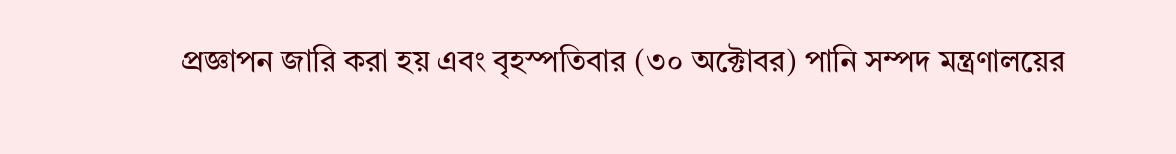প্রজ্ঞাপন জারি করা হয় এবং বৃহস্পতিবার (৩০ অক্টোবর) পানি সম্পদ মন্ত্রণালয়ের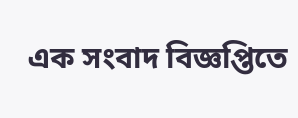এক সংবাদ বিজ্ঞপ্তিতে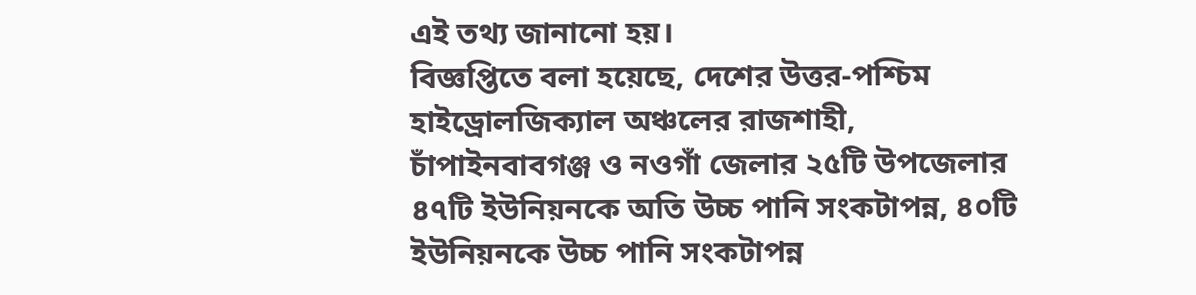এই তথ্য জানানো হয়।
বিজ্ঞপ্তিতে বলা হয়েছে, দেশের উত্তর-পশ্চিম হাইড্রোলজিক্যাল অঞ্চলের রাজশাহী, চাঁপাইনবাবগঞ্জ ও নওগাঁ জেলার ২৫টি উপজেলার ৪৭টি ইউনিয়নকে অতি উচ্চ পানি সংকটাপন্ন, ৪০টি ইউনিয়নকে উচ্চ পানি সংকটাপন্ন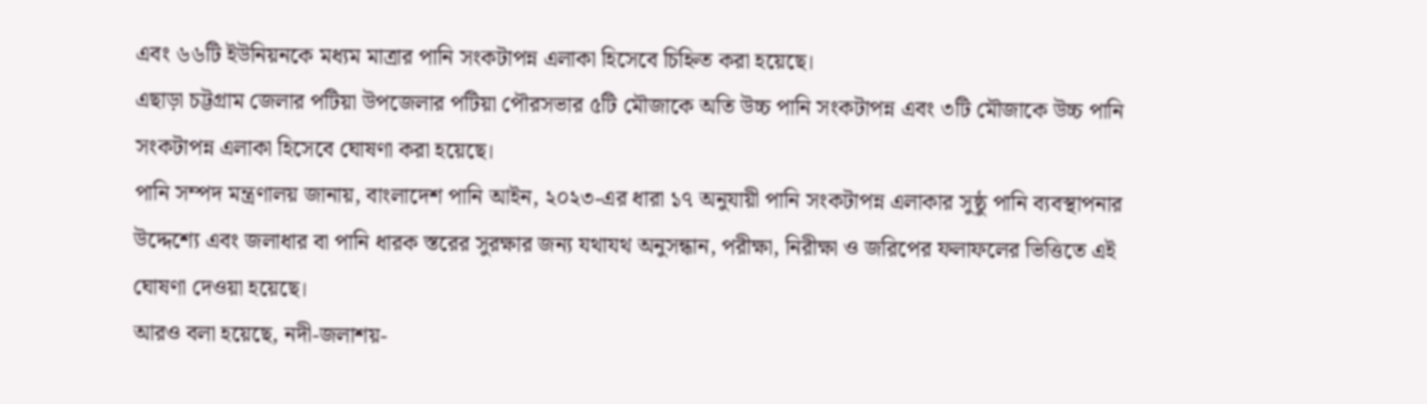এবং ৬৬টি ইউনিয়নকে মধ্যম মাত্রার পানি সংকটাপন্ন এলাকা হিসেবে চিহ্নিত করা হয়েছে।
এছাড়া চট্টগ্রাম জেলার পটিয়া উপজেলার পটিয়া পৌরসভার ৫টি মৌজাকে অতি উচ্চ পানি সংকটাপন্ন এবং ৩টি মৌজাকে উচ্চ পানি সংকটাপন্ন এলাকা হিসেবে ঘোষণা করা হয়েছে।
পানি সম্পদ মন্ত্রণালয় জানায়, বাংলাদেশ পানি আইন, ২০২৩-এর ধারা ১৭ অনুযায়ী পানি সংকটাপন্ন এলাকার সুষ্ঠু পানি ব্যবস্থাপনার উদ্দেশ্যে এবং জলাধার বা পানি ধারক স্তরের সুরক্ষার জন্য যথাযথ অনুসন্ধান, পরীক্ষা, নিরীক্ষা ও জরিপের ফলাফলের ভিত্তিতে এই ঘোষণা দেওয়া হয়েছে।
আরও বলা হয়েছে, নদী-জলাশয়-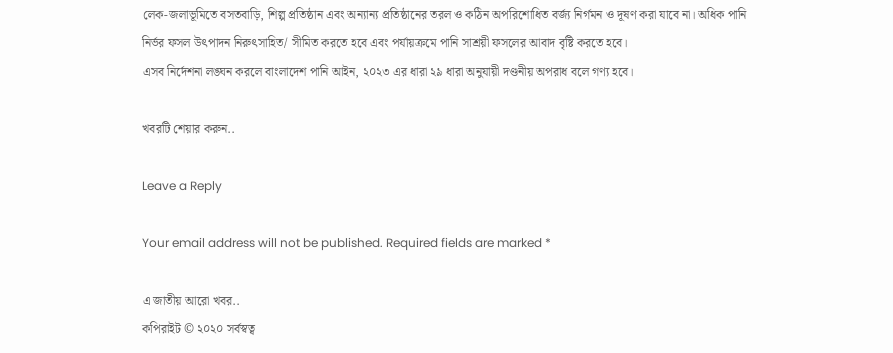লেক-জলাভূমিতে বসতবাড়ি, শিল্প প্রতিষ্ঠান এবং অন্যান্য প্রতিষ্ঠানের তরল ও কঠিন অপরিশোধিত বর্জ্য নির্গমন ও দূষণ করা যাবে না। অধিক পানি নির্ভর ফসল উৎপাদন নিরুৎসাহিত/ সীমিত করতে হবে এবং পর্যায়ক্রমে পানি সাশ্রয়ী ফসলের আবাদ বৃষ্টি করতে হবে।
এসব নির্দেশনা লঙ্ঘন করলে বাংলাদেশ পানি আইন, ২০২৩ এর ধারা ২৯ ধারা অনুযায়ী দণ্ডনীয় অপরাধ বলে গণ্য হবে।

খবরটি শেয়ার করুন..

Leave a Reply

Your email address will not be published. Required fields are marked *

এ জাতীয় আরো খবর..
কপিরাইট © ২০২০ সর্বস্বত্ব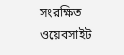সংরক্ষিত
ওয়েবসাইট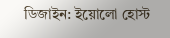ডিজাইন: ইয়োলো হোস্ট